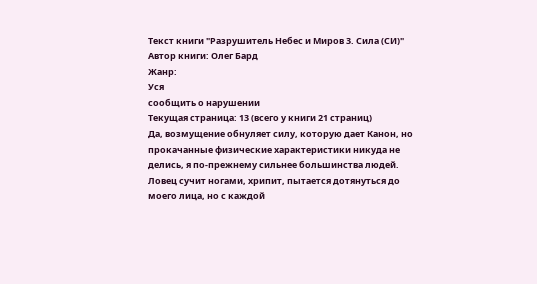Текст книги "Разрушитель Небес и Миров 3. Сила (СИ)"
Автор книги: Олег Бард
Жанр:
Уся
сообщить о нарушении
Текущая страница: 13 (всего у книги 21 страниц)
Да, возмущение обнуляет силу, которую дает Канон, но прокачанные физические характеристики никуда не делись, я по-прежнему сильнее большинства людей.
Ловец сучит ногами, хрипит, пытается дотянуться до моего лица, но с каждой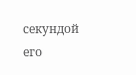секундой его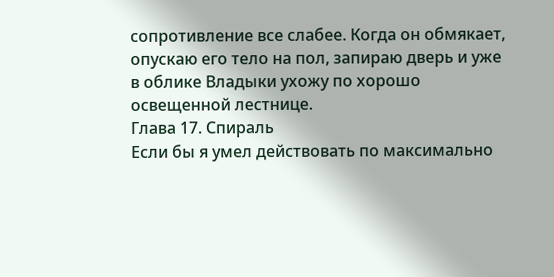сопротивление все слабее. Когда он обмякает, опускаю его тело на пол, запираю дверь и уже в облике Владыки ухожу по хорошо освещенной лестнице.
Глава 17. Спираль
Если бы я умел действовать по максимально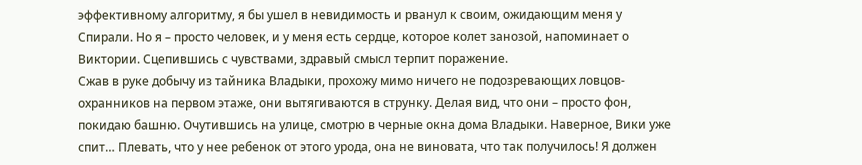эффективному алгоритму, я бы ушел в невидимость и рванул к своим, ожидающим меня у Спирали. Но я – просто человек, и у меня есть сердце, которое колет занозой, напоминает о Виктории. Сцепившись с чувствами, здравый смысл терпит поражение.
Сжав в руке добычу из тайника Владыки, прохожу мимо ничего не подозревающих ловцов-охранников на первом этаже, они вытягиваются в струнку. Делая вид, что они – просто фон, покидаю башню. Очутившись на улице, смотрю в черные окна дома Владыки. Наверное, Вики уже спит… Плевать, что у нее ребенок от этого урода, она не виновата, что так получилось! Я должен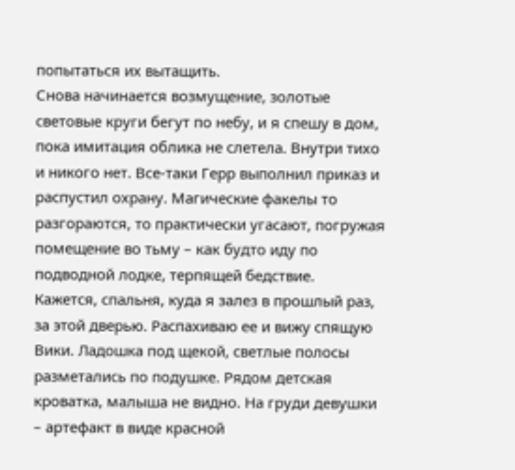попытаться их вытащить.
Снова начинается возмущение, золотые световые круги бегут по небу, и я спешу в дом, пока имитация облика не слетела. Внутри тихо и никого нет. Все-таки Герр выполнил приказ и распустил охрану. Магические факелы то разгораются, то практически угасают, погружая помещение во тьму – как будто иду по подводной лодке, терпящей бедствие.
Кажется, спальня, куда я залез в прошлый раз, за этой дверью. Распахиваю ее и вижу спящую Вики. Ладошка под щекой, светлые полосы разметались по подушке. Рядом детская кроватка, малыша не видно. На груди девушки – артефакт в виде красной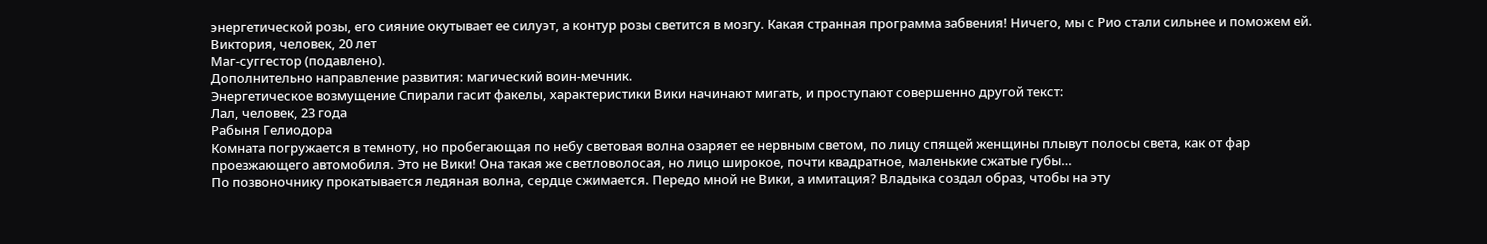энергетической розы, его сияние окутывает ее силуэт, а контур розы светится в мозгу. Какая странная программа забвения! Ничего, мы с Рио стали сильнее и поможем ей.
Виктория, человек, 20 лет
Маг-суггестор (подавлено).
Дополнительно направление развития: магический воин-мечник.
Энергетическое возмущение Спирали гасит факелы, характеристики Вики начинают мигать, и проступают совершенно другой текст:
Лал, человек, 23 года
Рабыня Гелиодора
Комната погружается в темноту, но пробегающая по небу световая волна озаряет ее нервным светом, по лицу спящей женщины плывут полосы света, как от фар проезжающего автомобиля. Это не Вики! Она такая же светловолосая, но лицо широкое, почти квадратное, маленькие сжатые губы…
По позвоночнику прокатывается ледяная волна, сердце сжимается. Передо мной не Вики, а имитация? Владыка создал образ, чтобы на эту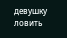девушку ловить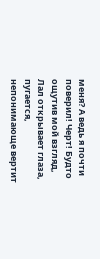меня? А ведь я почти поверил! Черт! Будто ощутив мой взгляд, Лал открывает глаза, пугается, непонимающе вертит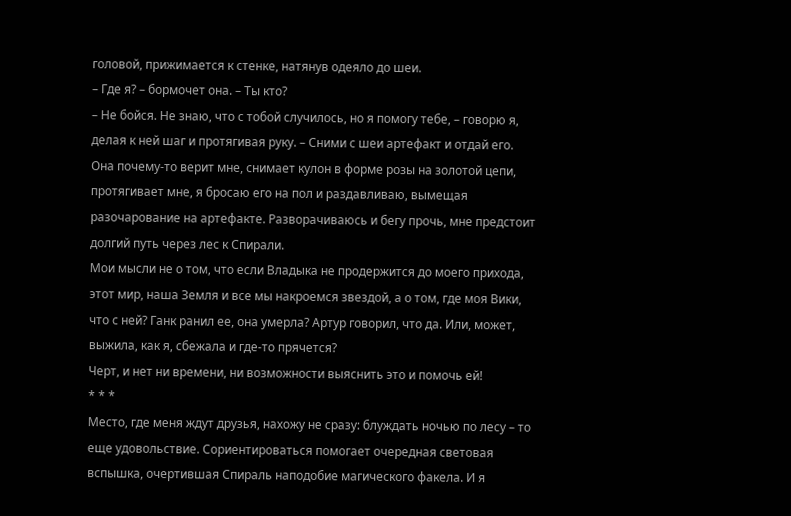головой, прижимается к стенке, натянув одеяло до шеи.
– Где я? – бормочет она. – Ты кто?
– Не бойся. Не знаю, что с тобой случилось, но я помогу тебе, – говорю я, делая к ней шаг и протягивая руку. – Сними с шеи артефакт и отдай его.
Она почему-то верит мне, снимает кулон в форме розы на золотой цепи, протягивает мне, я бросаю его на пол и раздавливаю, вымещая разочарование на артефакте. Разворачиваюсь и бегу прочь, мне предстоит долгий путь через лес к Спирали.
Мои мысли не о том, что если Владыка не продержится до моего прихода, этот мир, наша Земля и все мы накроемся звездой, а о том, где моя Вики, что с ней? Ганк ранил ее, она умерла? Артур говорил, что да. Или, может, выжила, как я, сбежала и где-то прячется?
Черт, и нет ни времени, ни возможности выяснить это и помочь ей!
* * *
Место, где меня ждут друзья, нахожу не сразу: блуждать ночью по лесу – то еще удовольствие. Сориентироваться помогает очередная световая вспышка, очертившая Спираль наподобие магического факела. И я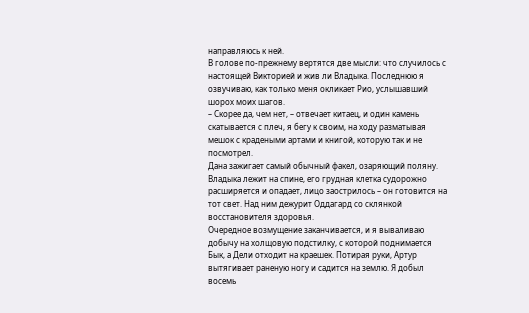направляюсь к ней.
В голове по-прежнему вертятся две мысли: что случилось с настоящей Викторией и жив ли Владыка. Последнюю я озвучиваю, как только меня окликает Рио, услышавший шорох моих шагов.
– Скорее да, чем нет, – отвечает китаец, и один камень скатывается с плеч, я бегу к своим, на ходу разматывая мешок с крадеными артами и книгой, которую так и не посмотрел.
Дана зажигает самый обычный факел, озаряющий поляну. Владыка лежит на спине, его грудная клетка судорожно расширяется и опадает, лицо заострилось – он готовится на тот свет. Над ним дежурит Оддагард со склянкой восстановителя здоровья.
Очередное возмущение заканчивается, и я вываливаю добычу на холщовую подстилку, с которой поднимается Бык, а Дели отходит на краешек. Потирая руки, Артур вытягивает раненую ногу и садится на землю. Я добыл восемь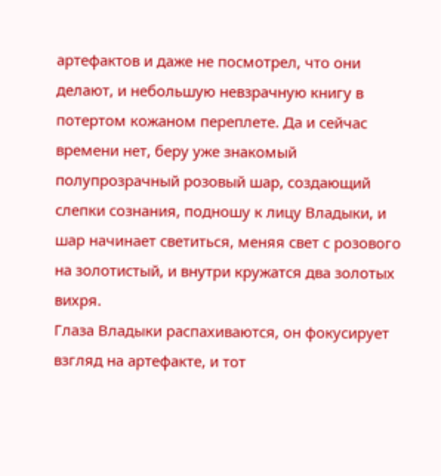артефактов и даже не посмотрел, что они делают, и небольшую невзрачную книгу в потертом кожаном переплете. Да и сейчас времени нет, беру уже знакомый полупрозрачный розовый шар, создающий слепки сознания, подношу к лицу Владыки, и шар начинает светиться, меняя свет с розового на золотистый, и внутри кружатся два золотых вихря.
Глаза Владыки распахиваются, он фокусирует взгляд на артефакте, и тот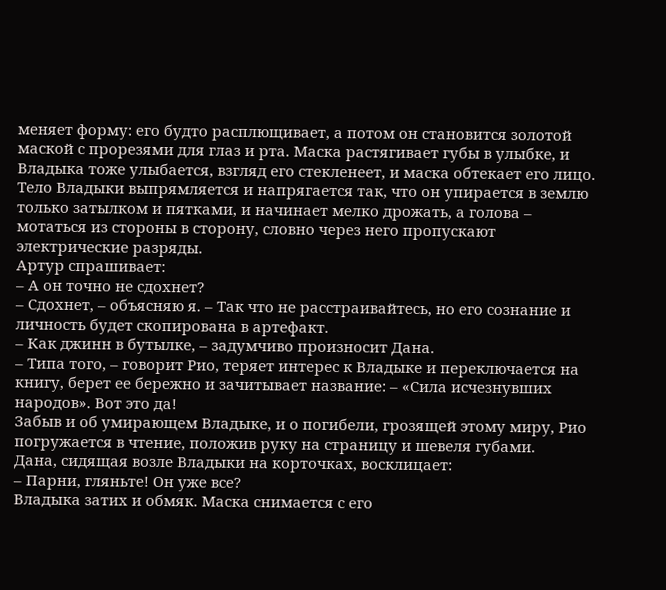меняет форму: его будто расплющивает, а потом он становится золотой маской с прорезями для глаз и рта. Маска растягивает губы в улыбке, и Владыка тоже улыбается, взгляд его стекленеет, и маска обтекает его лицо. Тело Владыки выпрямляется и напрягается так, что он упирается в землю только затылком и пятками, и начинает мелко дрожать, а голова – мотаться из стороны в сторону, словно через него пропускают электрические разряды.
Артур спрашивает:
– А он точно не сдохнет?
– Сдохнет, – объясняю я. – Так что не расстраивайтесь, но его сознание и личность будет скопирована в артефакт.
– Как джинн в бутылке, – задумчиво произносит Дана.
– Типа того, – говорит Рио, теряет интерес к Владыке и переключается на книгу, берет ее бережно и зачитывает название: – «Сила исчезнувших народов». Вот это да!
Забыв и об умирающем Владыке, и о погибели, грозящей этому миру, Рио погружается в чтение, положив руку на страницу и шевеля губами.
Дана, сидящая возле Владыки на корточках, восклицает:
– Парни, гляньте! Он уже все?
Владыка затих и обмяк. Маска снимается с его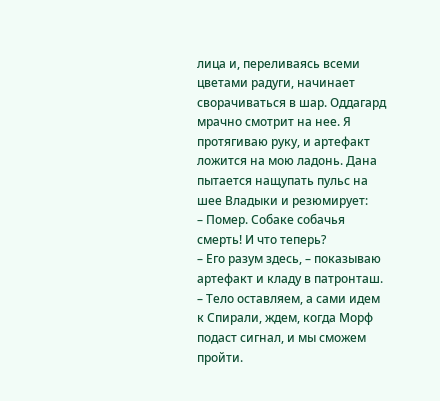лица и, переливаясь всеми цветами радуги, начинает сворачиваться в шар. Оддагард мрачно смотрит на нее. Я протягиваю руку, и артефакт ложится на мою ладонь. Дана пытается нащупать пульс на шее Владыки и резюмирует:
– Помер. Собаке собачья смерть! И что теперь?
– Его разум здесь, – показываю артефакт и кладу в патронташ. – Тело оставляем, а сами идем к Спирали, ждем, когда Морф подаст сигнал, и мы сможем пройти.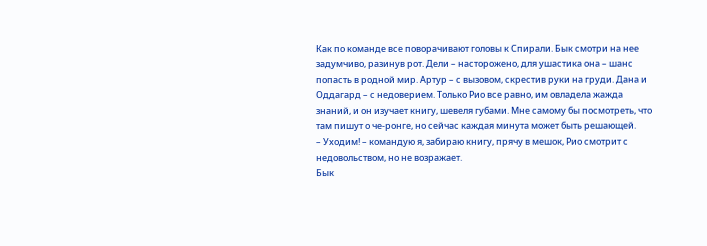Как по команде все поворачивают головы к Спирали. Бык смотри на нее задумчиво, разинув рот. Дели – насторожено, для ушастика она – шанс попасть в родной мир. Артур – с вызовом, скрестив руки на груди. Дана и Оддагард – с недоверием. Только Рио все равно, им овладела жажда знаний, и он изучает книгу, шевеля губами. Мне самому бы посмотреть, что там пишут о че-ронге, но сейчас каждая минута может быть решающей.
– Уходим! – командую я, забираю книгу, прячу в мешок, Рио смотрит с недовольством, но не возражает.
Бык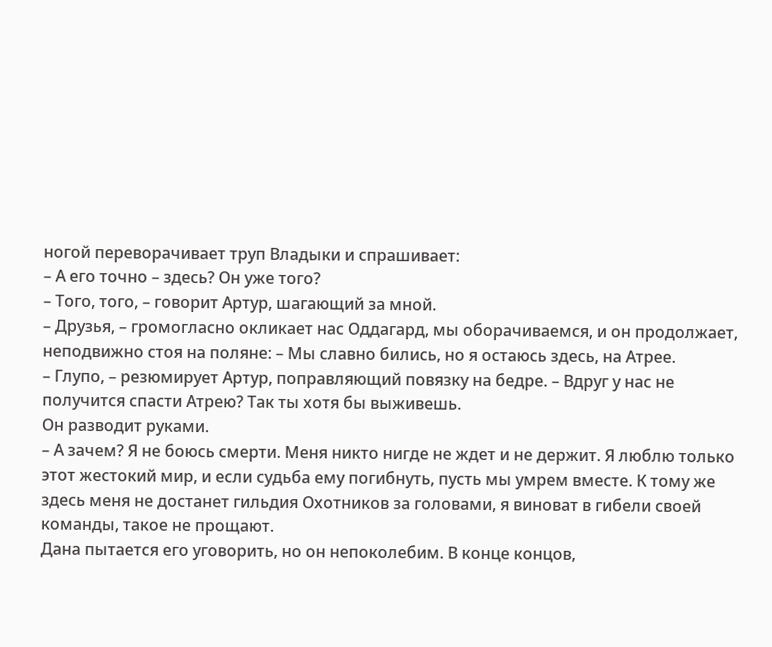ногой переворачивает труп Владыки и спрашивает:
– А его точно – здесь? Он уже того?
– Того, того, – говорит Артур, шагающий за мной.
– Друзья, – громогласно окликает нас Оддагард, мы оборачиваемся, и он продолжает, неподвижно стоя на поляне: – Мы славно бились, но я остаюсь здесь, на Атрее.
– Глупо, – резюмирует Артур, поправляющий повязку на бедре. – Вдруг у нас не получится спасти Атрею? Так ты хотя бы выживешь.
Он разводит руками.
– А зачем? Я не боюсь смерти. Меня никто нигде не ждет и не держит. Я люблю только этот жестокий мир, и если судьба ему погибнуть, пусть мы умрем вместе. К тому же здесь меня не достанет гильдия Охотников за головами, я виноват в гибели своей команды, такое не прощают.
Дана пытается его уговорить, но он непоколебим. В конце концов,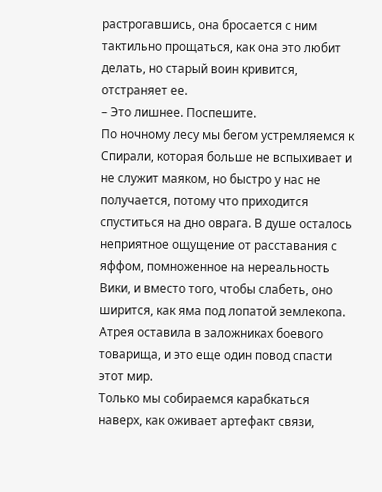растрогавшись, она бросается с ним тактильно прощаться, как она это любит делать, но старый воин кривится, отстраняет ее.
– Это лишнее. Поспешите.
По ночному лесу мы бегом устремляемся к Спирали, которая больше не вспыхивает и не служит маяком, но быстро у нас не получается, потому что приходится спуститься на дно оврага. В душе осталось неприятное ощущение от расставания с яффом, помноженное на нереальность Вики, и вместо того, чтобы слабеть, оно ширится, как яма под лопатой землекопа. Атрея оставила в заложниках боевого товарища, и это еще один повод спасти этот мир.
Только мы собираемся карабкаться наверх, как оживает артефакт связи,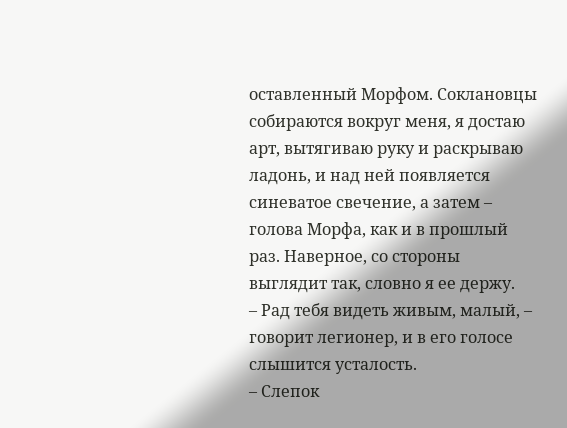оставленный Морфом. Соклановцы собираются вокруг меня, я достаю арт, вытягиваю руку и раскрываю ладонь, и над ней появляется синеватое свечение, а затем – голова Морфа, как и в прошлый раз. Наверное, со стороны выглядит так, словно я ее держу.
– Рад тебя видеть живым, малый, – говорит легионер, и в его голосе слышится усталость.
– Слепок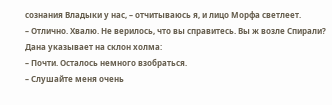сознания Владыки у нас, – отчитываюсь я, и лицо Морфа светлеет.
– Отлично. Хвалю. Не верилось, что вы справитесь. Вы ж возле Спирали?
Дана указывает на склон холма:
– Почти. Осталось немного взобраться.
– Слушайте меня очень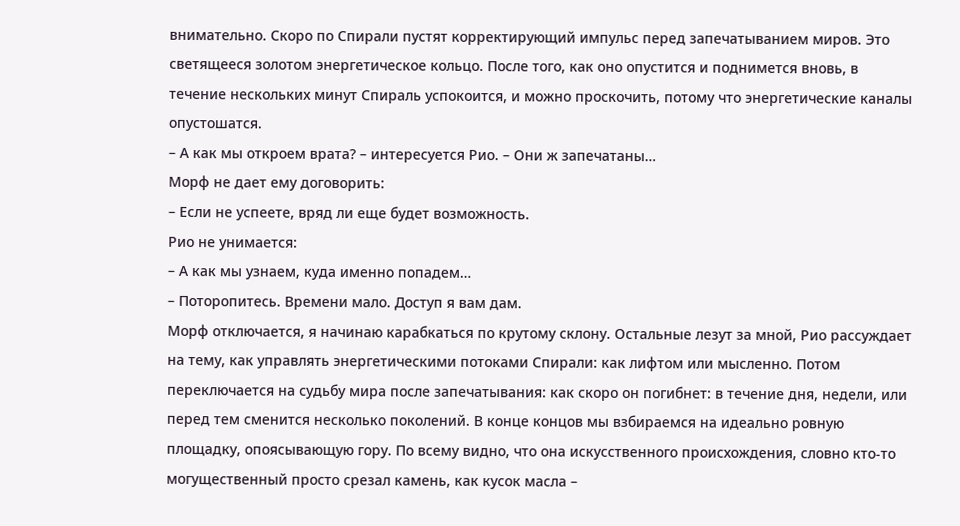внимательно. Скоро по Спирали пустят корректирующий импульс перед запечатыванием миров. Это светящееся золотом энергетическое кольцо. После того, как оно опустится и поднимется вновь, в течение нескольких минут Спираль успокоится, и можно проскочить, потому что энергетические каналы опустошатся.
– А как мы откроем врата? – интересуется Рио. – Они ж запечатаны…
Морф не дает ему договорить:
– Если не успеете, вряд ли еще будет возможность.
Рио не унимается:
– А как мы узнаем, куда именно попадем…
– Поторопитесь. Времени мало. Доступ я вам дам.
Морф отключается, я начинаю карабкаться по крутому склону. Остальные лезут за мной, Рио рассуждает на тему, как управлять энергетическими потоками Спирали: как лифтом или мысленно. Потом переключается на судьбу мира после запечатывания: как скоро он погибнет: в течение дня, недели, или перед тем сменится несколько поколений. В конце концов мы взбираемся на идеально ровную площадку, опоясывающую гору. По всему видно, что она искусственного происхождения, словно кто-то могущественный просто срезал камень, как кусок масла –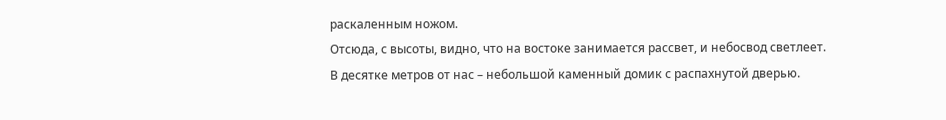раскаленным ножом.
Отсюда, с высоты, видно, что на востоке занимается рассвет, и небосвод светлеет. В десятке метров от нас – небольшой каменный домик с распахнутой дверью.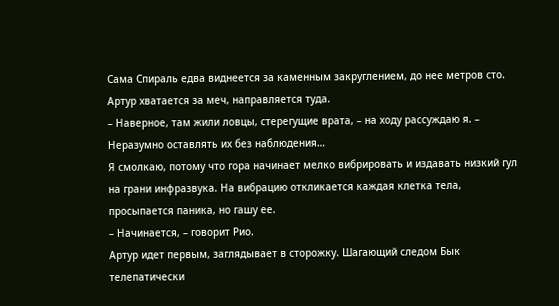Сама Спираль едва виднеется за каменным закруглением, до нее метров сто.
Артур хватается за меч, направляется туда.
– Наверное, там жили ловцы, стерегущие врата, – на ходу рассуждаю я. – Неразумно оставлять их без наблюдения…
Я смолкаю, потому что гора начинает мелко вибрировать и издавать низкий гул на грани инфразвука. На вибрацию откликается каждая клетка тела, просыпается паника, но гашу ее.
– Начинается, – говорит Рио.
Артур идет первым, заглядывает в сторожку. Шагающий следом Бык телепатически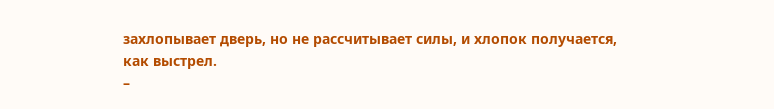захлопывает дверь, но не рассчитывает силы, и хлопок получается, как выстрел.
–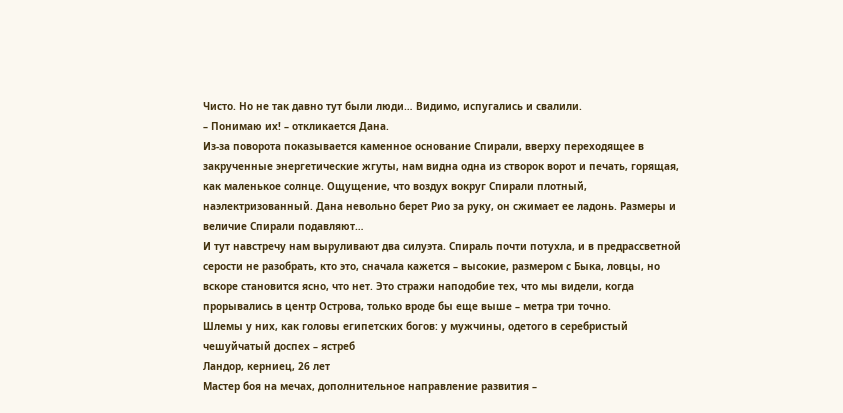Чисто. Но не так давно тут были люди… Видимо, испугались и свалили.
– Понимаю их! – откликается Дана.
Из-за поворота показывается каменное основание Спирали, вверху переходящее в закрученные энергетические жгуты, нам видна одна из створок ворот и печать, горящая, как маленькое солнце. Ощущение, что воздух вокруг Спирали плотный, наэлектризованный. Дана невольно берет Рио за руку, он сжимает ее ладонь. Размеры и величие Спирали подавляют…
И тут навстречу нам выруливают два силуэта. Спираль почти потухла, и в предрассветной серости не разобрать, кто это, сначала кажется – высокие, размером с Быка, ловцы, но вскоре становится ясно, что нет. Это стражи наподобие тех, что мы видели, когда прорывались в центр Острова, только вроде бы еще выше – метра три точно.
Шлемы у них, как головы египетских богов: у мужчины, одетого в серебристый чешуйчатый доспех – ястреб
Ландор, керниец, 26 лет
Мастер боя на мечах, дополнительное направление развития –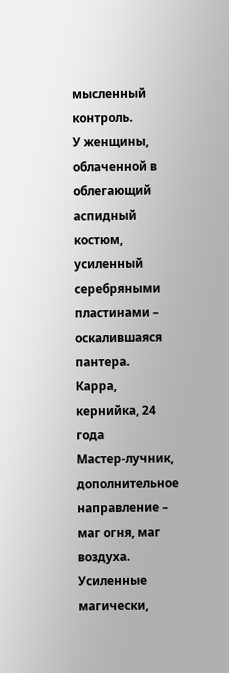мысленный контроль.
У женщины, облаченной в облегающий аспидный костюм, усиленный серебряными пластинами – оскалившаяся пантера.
Карра, кернийка, 24 года
Мастер-лучник, дополнительное направление – маг огня, маг воздуха.
Усиленные магически,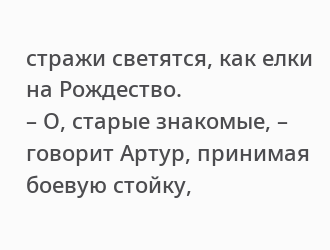стражи светятся, как елки на Рождество.
– О, старые знакомые, – говорит Артур, принимая боевую стойку,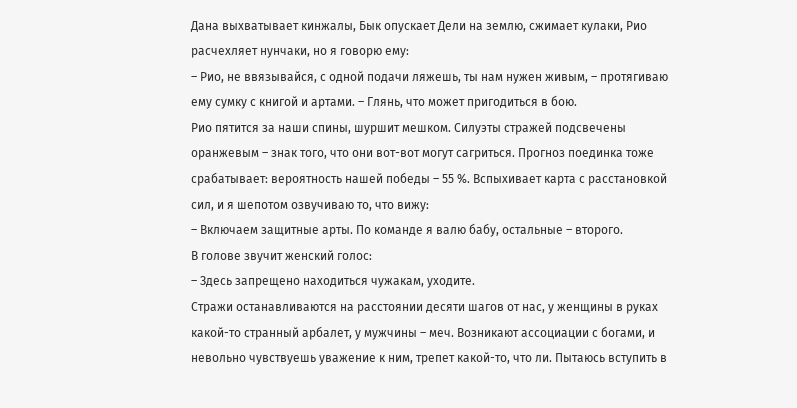Дана выхватывает кинжалы, Бык опускает Дели на землю, сжимает кулаки, Рио расчехляет нунчаки, но я говорю ему:
– Рио, не ввязывайся, с одной подачи ляжешь, ты нам нужен живым, – протягиваю ему сумку с книгой и артами. – Глянь, что может пригодиться в бою.
Рио пятится за наши спины, шуршит мешком. Силуэты стражей подсвечены оранжевым – знак того, что они вот-вот могут сагриться. Прогноз поединка тоже срабатывает: вероятность нашей победы – 55 %. Вспыхивает карта с расстановкой сил, и я шепотом озвучиваю то, что вижу:
– Включаем защитные арты. По команде я валю бабу, остальные – второго.
В голове звучит женский голос:
– Здесь запрещено находиться чужакам, уходите.
Стражи останавливаются на расстоянии десяти шагов от нас, у женщины в руках какой-то странный арбалет, у мужчины – меч. Возникают ассоциации с богами, и невольно чувствуешь уважение к ним, трепет какой-то, что ли. Пытаюсь вступить в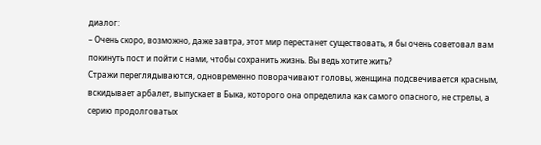диалог:
– Очень скоро, возможно, даже завтра, этот мир перестанет существовать, я бы очень советовал вам покинуть пост и пойти с нами, чтобы сохранить жизнь. Вы ведь хотите жить?
Стражи переглядываются, одновременно поворачивают головы, женщина подсвечивается красным, вскидывает арбалет, выпускает в Быка, которого она определила как самого опасного, не стрелы, а серию продолговатых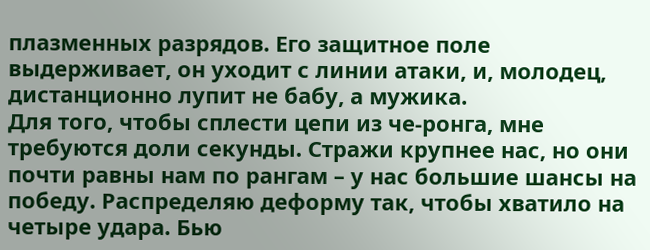плазменных разрядов. Его защитное поле выдерживает, он уходит с линии атаки, и, молодец, дистанционно лупит не бабу, а мужика.
Для того, чтобы сплести цепи из че-ронга, мне требуются доли секунды. Стражи крупнее нас, но они почти равны нам по рангам – у нас большие шансы на победу. Распределяю деформу так, чтобы хватило на четыре удара. Бью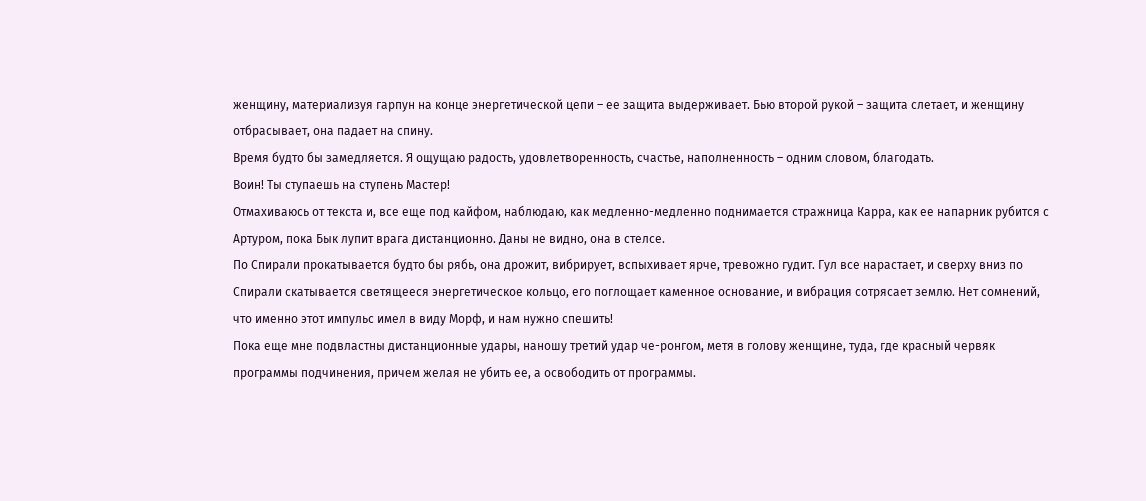женщину, материализуя гарпун на конце энергетической цепи – ее защита выдерживает. Бью второй рукой – защита слетает, и женщину отбрасывает, она падает на спину.
Время будто бы замедляется. Я ощущаю радость, удовлетворенность, счастье, наполненность – одним словом, благодать.
Воин! Ты ступаешь на ступень Мастер!
Отмахиваюсь от текста и, все еще под кайфом, наблюдаю, как медленно-медленно поднимается стражница Карра, как ее напарник рубится с Артуром, пока Бык лупит врага дистанционно. Даны не видно, она в стелсе.
По Спирали прокатывается будто бы рябь, она дрожит, вибрирует, вспыхивает ярче, тревожно гудит. Гул все нарастает, и сверху вниз по Спирали скатывается светящееся энергетическое кольцо, его поглощает каменное основание, и вибрация сотрясает землю. Нет сомнений, что именно этот импульс имел в виду Морф, и нам нужно спешить!
Пока еще мне подвластны дистанционные удары, наношу третий удар че-ронгом, метя в голову женщине, туда, где красный червяк программы подчинения, причем желая не убить ее, а освободить от программы.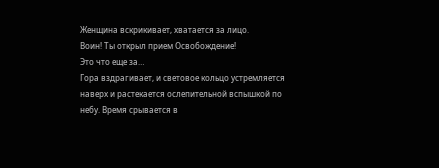Женщина вскрикивает, хватается за лицо.
Воин! Ты открыл прием Освобождение!
Это что еще за…
Гора вздрагивает, и световое кольцо устремляется наверх и растекается ослепительной вспышкой по небу. Время срывается в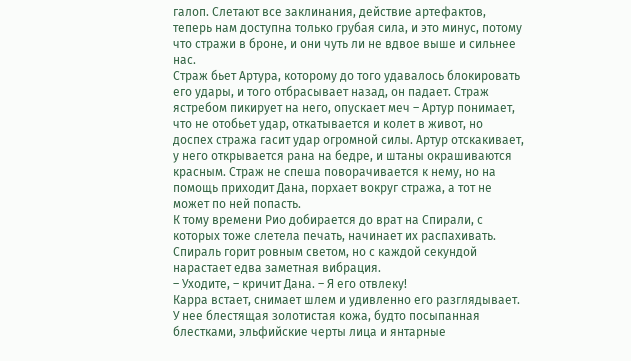галоп. Слетают все заклинания, действие артефактов, теперь нам доступна только грубая сила, и это минус, потому что стражи в броне, и они чуть ли не вдвое выше и сильнее нас.
Страж бьет Артура, которому до того удавалось блокировать его удары, и того отбрасывает назад, он падает. Страж ястребом пикирует на него, опускает меч – Артур понимает, что не отобьет удар, откатывается и колет в живот, но доспех стража гасит удар огромной силы. Артур отскакивает, у него открывается рана на бедре, и штаны окрашиваются красным. Страж не спеша поворачивается к нему, но на помощь приходит Дана, порхает вокруг стража, а тот не может по ней попасть.
К тому времени Рио добирается до врат на Спирали, с которых тоже слетела печать, начинает их распахивать. Спираль горит ровным светом, но с каждой секундой нарастает едва заметная вибрация.
– Уходите, – кричит Дана. – Я его отвлеку!
Карра встает, снимает шлем и удивленно его разглядывает. У нее блестящая золотистая кожа, будто посыпанная блестками, эльфийские черты лица и янтарные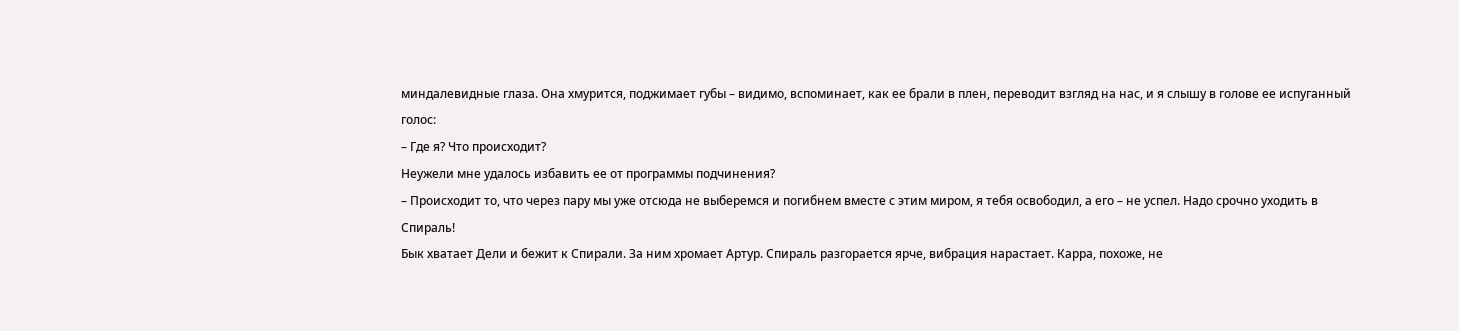миндалевидные глаза. Она хмурится, поджимает губы – видимо, вспоминает, как ее брали в плен, переводит взгляд на нас, и я слышу в голове ее испуганный голос:
– Где я? Что происходит?
Неужели мне удалось избавить ее от программы подчинения?
– Происходит то, что через пару мы уже отсюда не выберемся и погибнем вместе с этим миром, я тебя освободил, а его – не успел. Надо срочно уходить в Спираль!
Бык хватает Дели и бежит к Спирали. За ним хромает Артур. Спираль разгорается ярче, вибрация нарастает. Карра, похоже, не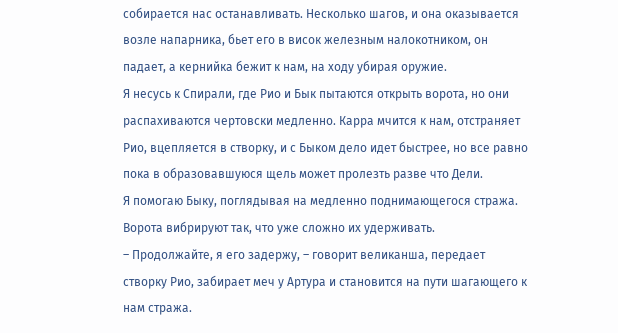собирается нас останавливать. Несколько шагов, и она оказывается возле напарника, бьет его в висок железным налокотником, он падает, а кернийка бежит к нам, на ходу убирая оружие.
Я несусь к Спирали, где Рио и Бык пытаются открыть ворота, но они распахиваются чертовски медленно. Карра мчится к нам, отстраняет Рио, вцепляется в створку, и с Быком дело идет быстрее, но все равно пока в образовавшуюся щель может пролезть разве что Дели.
Я помогаю Быку, поглядывая на медленно поднимающегося стража. Ворота вибрируют так, что уже сложно их удерживать.
– Продолжайте, я его задержу, – говорит великанша, передает створку Рио, забирает меч у Артура и становится на пути шагающего к нам стража.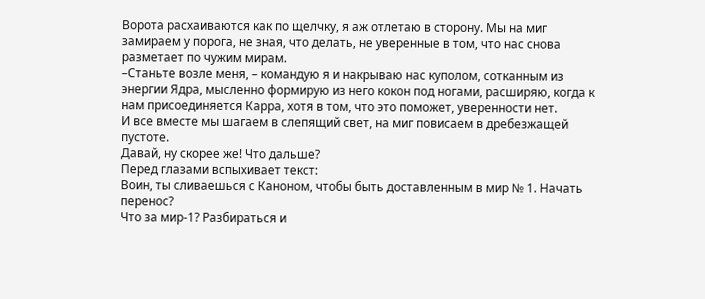Ворота расхаиваются как по щелчку, я аж отлетаю в сторону. Мы на миг замираем у порога, не зная, что делать, не уверенные в том, что нас снова разметает по чужим мирам.
–Станьте возле меня, – командую я и накрываю нас куполом, сотканным из энергии Ядра, мысленно формирую из него кокон под ногами, расширяю, когда к нам присоединяется Карра, хотя в том, что это поможет, уверенности нет.
И все вместе мы шагаем в слепящий свет, на миг повисаем в дребезжащей пустоте.
Давай, ну скорее же! Что дальше?
Перед глазами вспыхивает текст:
Воин, ты сливаешься с Каноном, чтобы быть доставленным в мир № 1. Начать перенос?
Что за мир-1? Разбираться и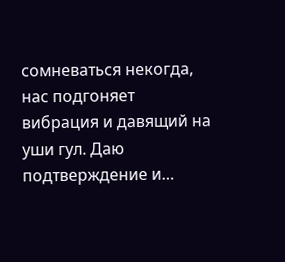сомневаться некогда, нас подгоняет вибрация и давящий на уши гул. Даю подтверждение и…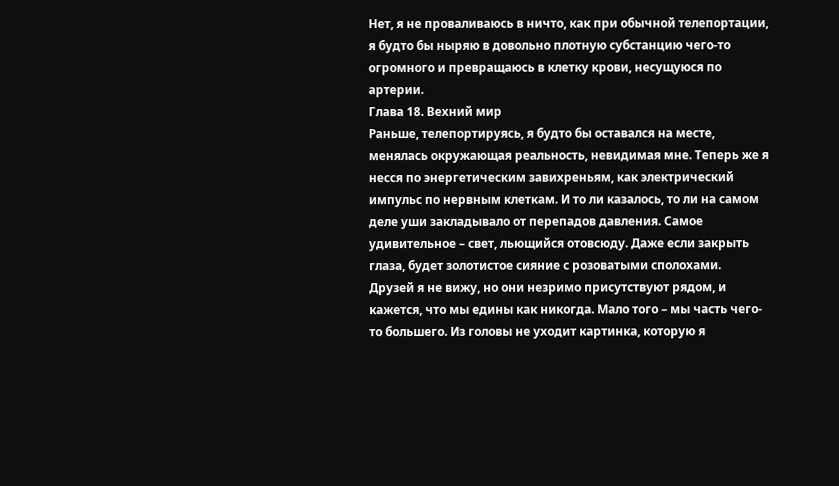Нет, я не проваливаюсь в ничто, как при обычной телепортации, я будто бы ныряю в довольно плотную субстанцию чего-то огромного и превращаюсь в клетку крови, несущуюся по артерии.
Глава 18. Вехний мир
Раньше, телепортируясь, я будто бы оставался на месте, менялась окружающая реальность, невидимая мне. Теперь же я несся по энергетическим завихреньям, как электрический импульс по нервным клеткам. И то ли казалось, то ли на самом деле уши закладывало от перепадов давления. Самое удивительное – свет, льющийся отовсюду. Даже если закрыть глаза, будет золотистое сияние с розоватыми сполохами.
Друзей я не вижу, но они незримо присутствуют рядом, и кажется, что мы едины как никогда. Мало того – мы часть чего-то большего. Из головы не уходит картинка, которую я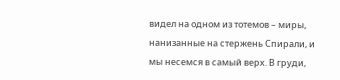видел на одном из тотемов – миры, нанизанные на стержень Спирали, и мы несемся в самый верх. В груди,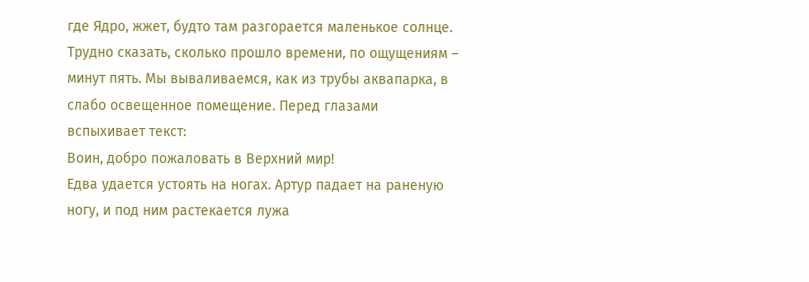где Ядро, жжет, будто там разгорается маленькое солнце.
Трудно сказать, сколько прошло времени, по ощущениям – минут пять. Мы вываливаемся, как из трубы аквапарка, в слабо освещенное помещение. Перед глазами вспыхивает текст:
Воин, добро пожаловать в Верхний мир!
Едва удается устоять на ногах. Артур падает на раненую ногу, и под ним растекается лужа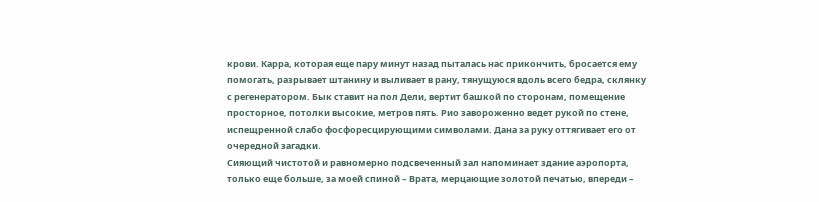крови. Карра, которая еще пару минут назад пыталась нас прикончить, бросается ему помогать, разрывает штанину и выливает в рану, тянущуюся вдоль всего бедра, склянку с регенератором. Бык ставит на пол Дели, вертит башкой по сторонам, помещение просторное, потолки высокие, метров пять. Рио завороженно ведет рукой по стене, испещренной слабо фосфоресцирующими символами. Дана за руку оттягивает его от очередной загадки.
Сияющий чистотой и равномерно подсвеченный зал напоминает здание аэропорта, только еще больше, за моей спиной – Врата, мерцающие золотой печатью, впереди –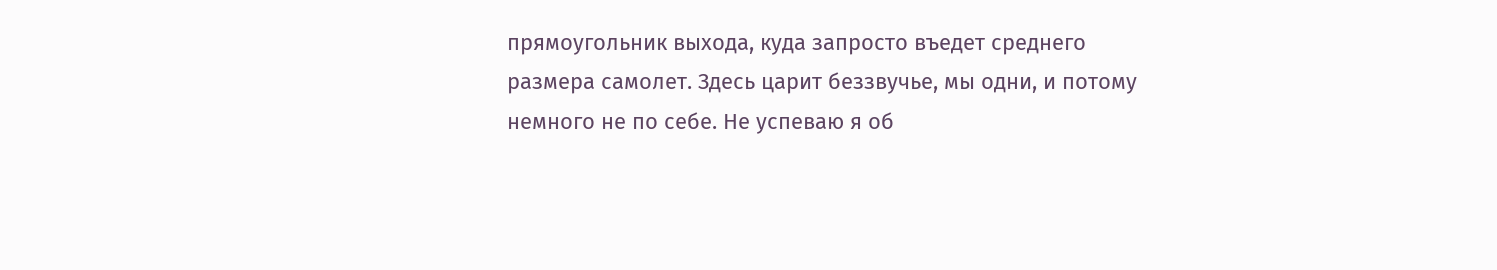прямоугольник выхода, куда запросто въедет среднего размера самолет. Здесь царит беззвучье, мы одни, и потому немного не по себе. Не успеваю я об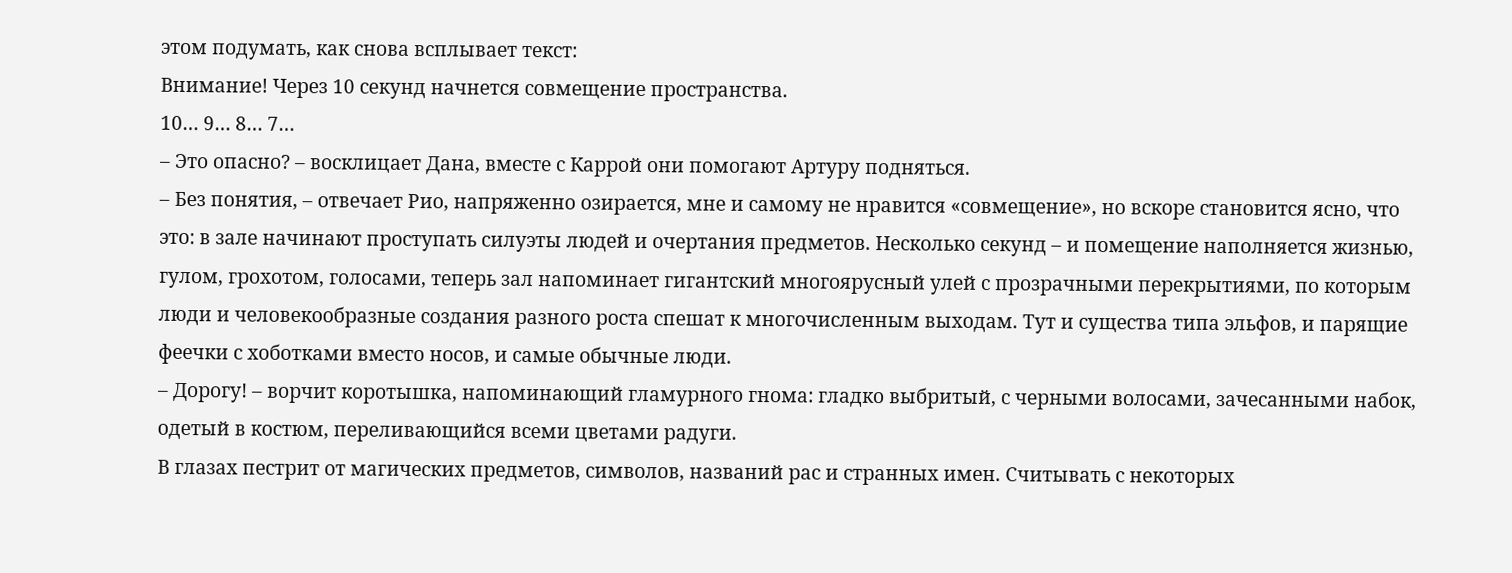этом подумать, как снова всплывает текст:
Внимание! Через 10 секунд начнется совмещение пространства.
10… 9… 8… 7…
– Это опасно? – восклицает Дана, вместе с Каррой они помогают Артуру подняться.
– Без понятия, – отвечает Рио, напряженно озирается, мне и самому не нравится «совмещение», но вскоре становится ясно, что это: в зале начинают проступать силуэты людей и очертания предметов. Несколько секунд – и помещение наполняется жизнью, гулом, грохотом, голосами, теперь зал напоминает гигантский многоярусный улей с прозрачными перекрытиями, по которым люди и человекообразные создания разного роста спешат к многочисленным выходам. Тут и существа типа эльфов, и парящие феечки с хоботками вместо носов, и самые обычные люди.
– Дорогу! – ворчит коротышка, напоминающий гламурного гнома: гладко выбритый, с черными волосами, зачесанными набок, одетый в костюм, переливающийся всеми цветами радуги.
В глазах пестрит от магических предметов, символов, названий рас и странных имен. Считывать с некоторых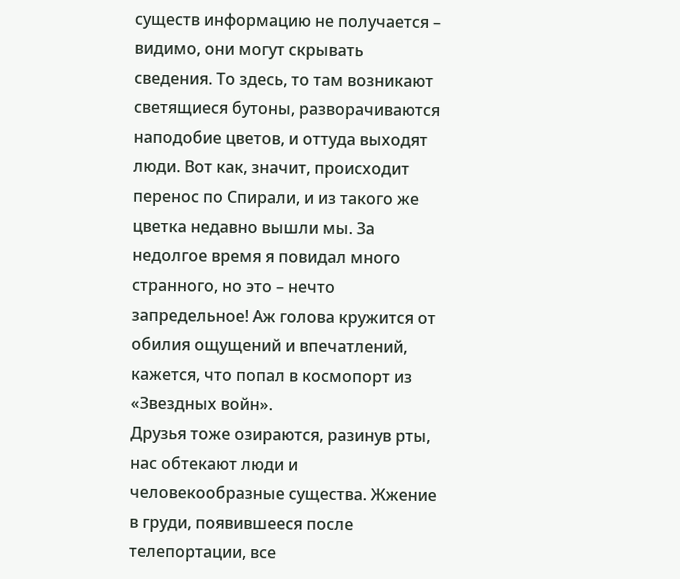существ информацию не получается – видимо, они могут скрывать сведения. То здесь, то там возникают светящиеся бутоны, разворачиваются наподобие цветов, и оттуда выходят люди. Вот как, значит, происходит перенос по Спирали, и из такого же цветка недавно вышли мы. За недолгое время я повидал много странного, но это – нечто запредельное! Аж голова кружится от обилия ощущений и впечатлений, кажется, что попал в космопорт из «Звездных войн».
Друзья тоже озираются, разинув рты, нас обтекают люди и человекообразные существа. Жжение в груди, появившееся после телепортации, все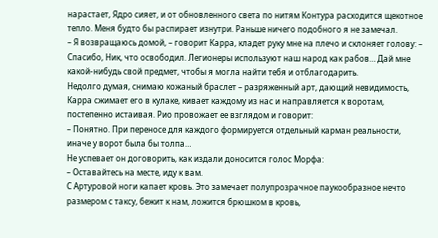нарастает, Ядро сияет, и от обновленного света по нитям Контура расходится щекотное тепло. Меня будто бы распирает изнутри. Раньше ничего подобного я не замечал.
– Я возвращаюсь домой, – говорит Карра, кладет руку мне на плечо и склоняет голову: – Спасибо, Ник, что освободил. Легионеры используют наш народ как рабов… Дай мне какой-нибудь свой предмет, чтобы я могла найти тебя и отблагодарить.
Недолго думая, снимаю кожаный браслет – разряженный арт, дающий невидимость, Карра сжимает его в кулаке, кивает каждому из нас и направляется к воротам, постепенно истаивая. Рио провожает ее взглядом и говорит:
– Понятно. При переносе для каждого формируется отдельный карман реальности, иначе у ворот была бы толпа…
Не успевает он договорить, как издали доносится голос Морфа:
– Оставайтесь на месте, иду к вам.
С Артуровой ноги капает кровь. Это замечает полупрозрачное паукообразное нечто размером с таксу, бежит к нам, ложится брюшком в кровь,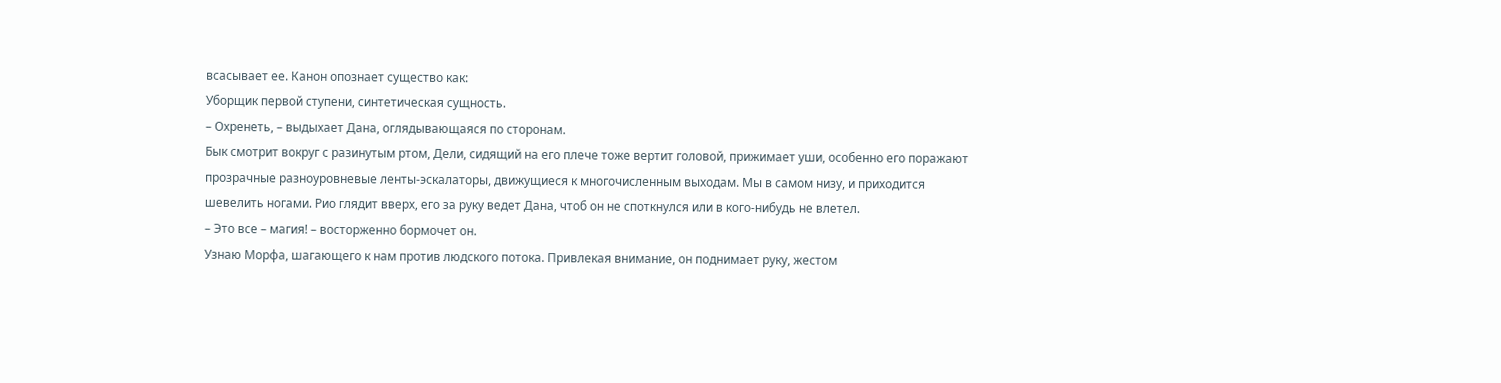всасывает ее. Канон опознает существо как:
Уборщик первой ступени, синтетическая сущность.
– Охренеть, – выдыхает Дана, оглядывающаяся по сторонам.
Бык смотрит вокруг с разинутым ртом, Дели, сидящий на его плече тоже вертит головой, прижимает уши, особенно его поражают прозрачные разноуровневые ленты-эскалаторы, движущиеся к многочисленным выходам. Мы в самом низу, и приходится шевелить ногами. Рио глядит вверх, его за руку ведет Дана, чтоб он не споткнулся или в кого-нибудь не влетел.
– Это все – магия! – восторженно бормочет он.
Узнаю Морфа, шагающего к нам против людского потока. Привлекая внимание, он поднимает руку, жестом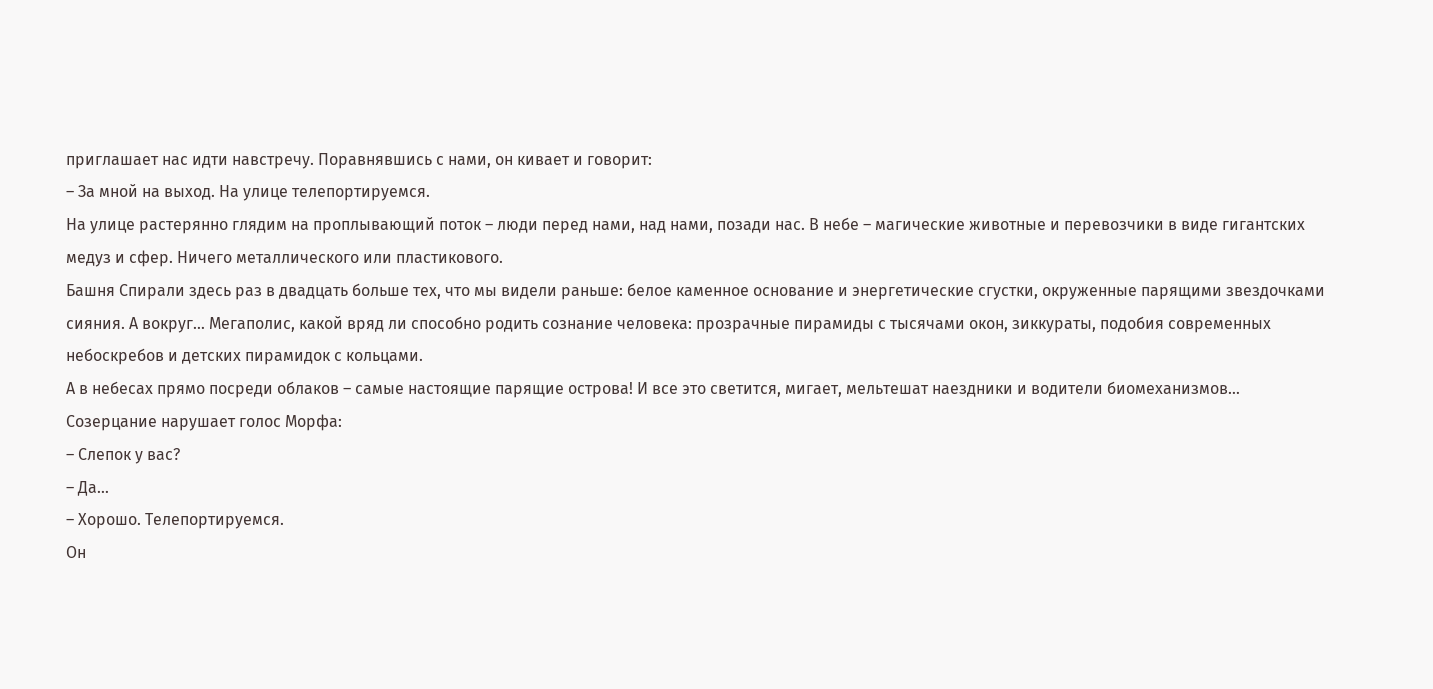приглашает нас идти навстречу. Поравнявшись с нами, он кивает и говорит:
– За мной на выход. На улице телепортируемся.
На улице растерянно глядим на проплывающий поток – люди перед нами, над нами, позади нас. В небе – магические животные и перевозчики в виде гигантских медуз и сфер. Ничего металлического или пластикового.
Башня Спирали здесь раз в двадцать больше тех, что мы видели раньше: белое каменное основание и энергетические сгустки, окруженные парящими звездочками сияния. А вокруг… Мегаполис, какой вряд ли способно родить сознание человека: прозрачные пирамиды с тысячами окон, зиккураты, подобия современных небоскребов и детских пирамидок с кольцами.
А в небесах прямо посреди облаков – самые настоящие парящие острова! И все это светится, мигает, мельтешат наездники и водители биомеханизмов…
Созерцание нарушает голос Морфа:
– Слепок у вас?
– Да…
– Хорошо. Телепортируемся.
Он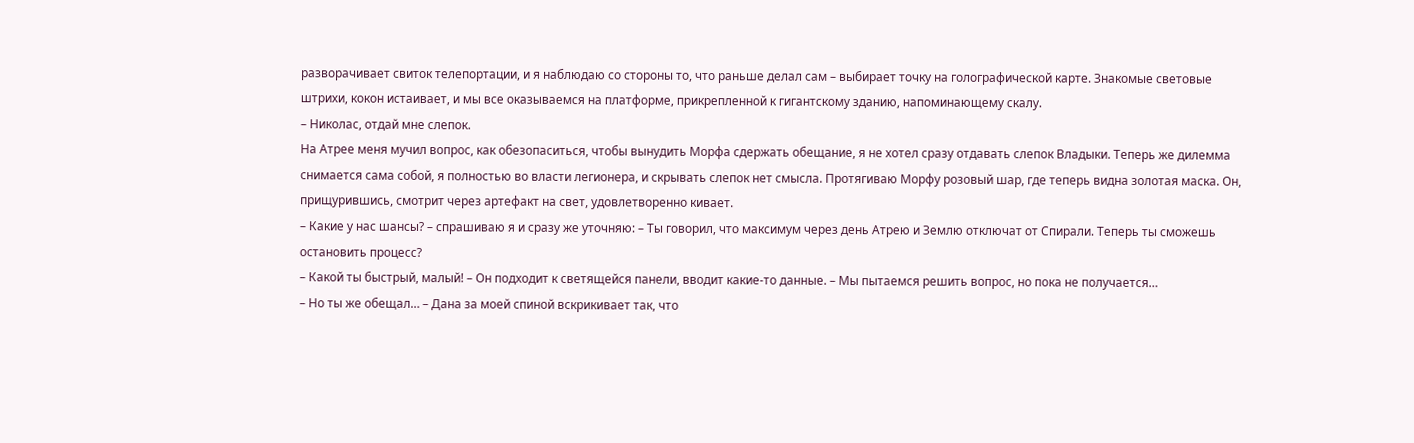разворачивает свиток телепортации, и я наблюдаю со стороны то, что раньше делал сам – выбирает точку на голографической карте. Знакомые световые штрихи, кокон истаивает, и мы все оказываемся на платформе, прикрепленной к гигантскому зданию, напоминающему скалу.
– Николас, отдай мне слепок.
На Атрее меня мучил вопрос, как обезопаситься, чтобы вынудить Морфа сдержать обещание, я не хотел сразу отдавать слепок Владыки. Теперь же дилемма снимается сама собой, я полностью во власти легионера, и скрывать слепок нет смысла. Протягиваю Морфу розовый шар, где теперь видна золотая маска. Он, прищурившись, смотрит через артефакт на свет, удовлетворенно кивает.
– Какие у нас шансы? – спрашиваю я и сразу же уточняю: – Ты говорил, что максимум через день Атрею и Землю отключат от Спирали. Теперь ты сможешь остановить процесс?
– Какой ты быстрый, малый! – Он подходит к светящейся панели, вводит какие-то данные. – Мы пытаемся решить вопрос, но пока не получается…
– Но ты же обещал… – Дана за моей спиной вскрикивает так, что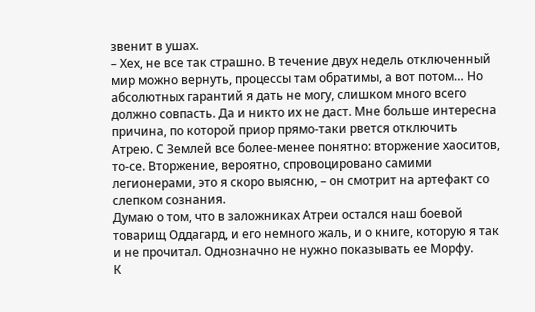звенит в ушах.
– Хех, не все так страшно. В течение двух недель отключенный мир можно вернуть, процессы там обратимы, а вот потом… Но абсолютных гарантий я дать не могу, слишком много всего должно совпасть. Да и никто их не даст. Мне больше интересна причина, по которой приор прямо-таки рвется отключить Атрею. С Землей все более-менее понятно: вторжение хаоситов, то-се. Вторжение, вероятно, спровоцировано самими легионерами, это я скоро выясню, – он смотрит на артефакт со слепком сознания.
Думаю о том, что в заложниках Атреи остался наш боевой товарищ Оддагард, и его немного жаль, и о книге, которую я так и не прочитал. Однозначно не нужно показывать ее Морфу.
К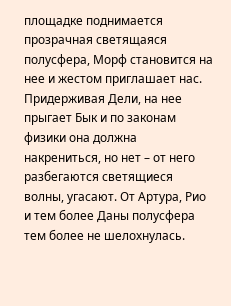площадке поднимается прозрачная светящаяся полусфера, Морф становится на нее и жестом приглашает нас. Придерживая Дели, на нее прыгает Бык и по законам физики она должна накрениться, но нет – от него разбегаются светящиеся волны, угасают. От Артура, Рио и тем более Даны полусфера тем более не шелохнулась.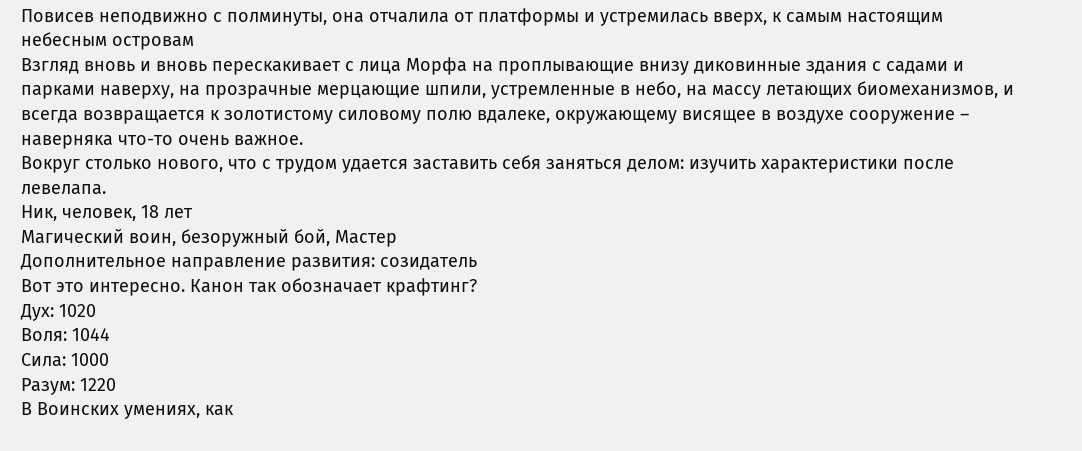Повисев неподвижно с полминуты, она отчалила от платформы и устремилась вверх, к самым настоящим небесным островам
Взгляд вновь и вновь перескакивает с лица Морфа на проплывающие внизу диковинные здания с садами и парками наверху, на прозрачные мерцающие шпили, устремленные в небо, на массу летающих биомеханизмов, и всегда возвращается к золотистому силовому полю вдалеке, окружающему висящее в воздухе сооружение – наверняка что-то очень важное.
Вокруг столько нового, что с трудом удается заставить себя заняться делом: изучить характеристики после левелапа.
Ник, человек, 18 лет
Магический воин, безоружный бой, Мастер
Дополнительное направление развития: созидатель
Вот это интересно. Канон так обозначает крафтинг?
Дух: 1020
Воля: 1044
Сила: 1000
Разум: 1220
В Воинских умениях, как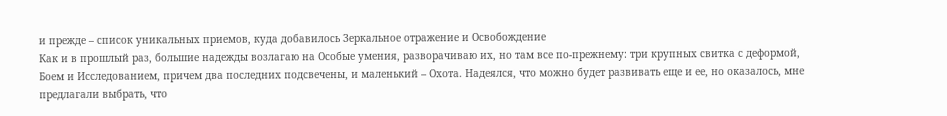и прежде – список уникальных приемов, куда добавилось Зеркальное отражение и Освобождение
Как и в прошлый раз, большие надежды возлагаю на Особые умения, разворачиваю их, но там все по-прежнему: три крупных свитка с деформой, Боем и Исследованием, причем два последних подсвечены, и маленький – Охота. Надеялся, что можно будет развивать еще и ее, но оказалось, мне предлагали выбрать, что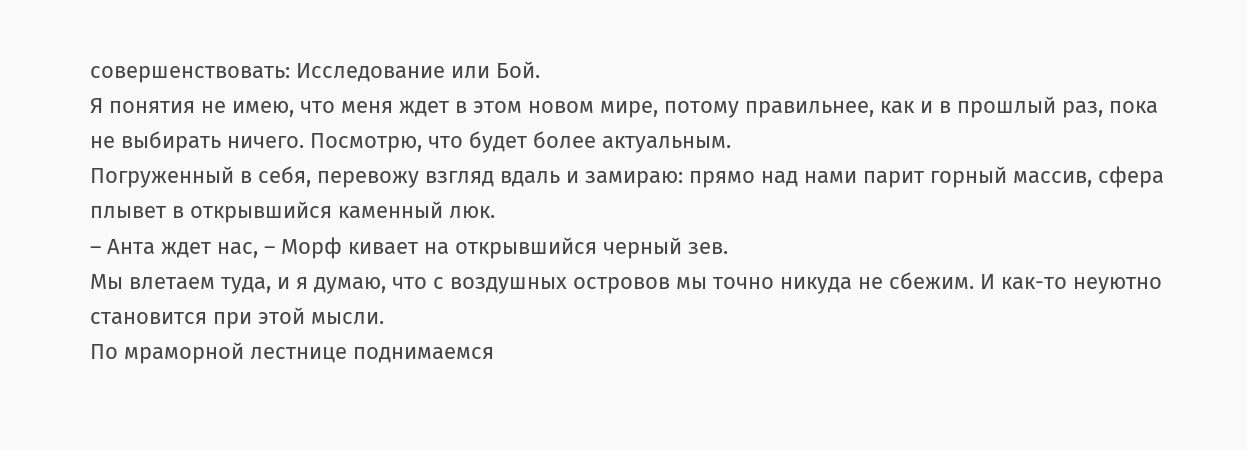совершенствовать: Исследование или Бой.
Я понятия не имею, что меня ждет в этом новом мире, потому правильнее, как и в прошлый раз, пока не выбирать ничего. Посмотрю, что будет более актуальным.
Погруженный в себя, перевожу взгляд вдаль и замираю: прямо над нами парит горный массив, сфера плывет в открывшийся каменный люк.
– Анта ждет нас, – Морф кивает на открывшийся черный зев.
Мы влетаем туда, и я думаю, что с воздушных островов мы точно никуда не сбежим. И как-то неуютно становится при этой мысли.
По мраморной лестнице поднимаемся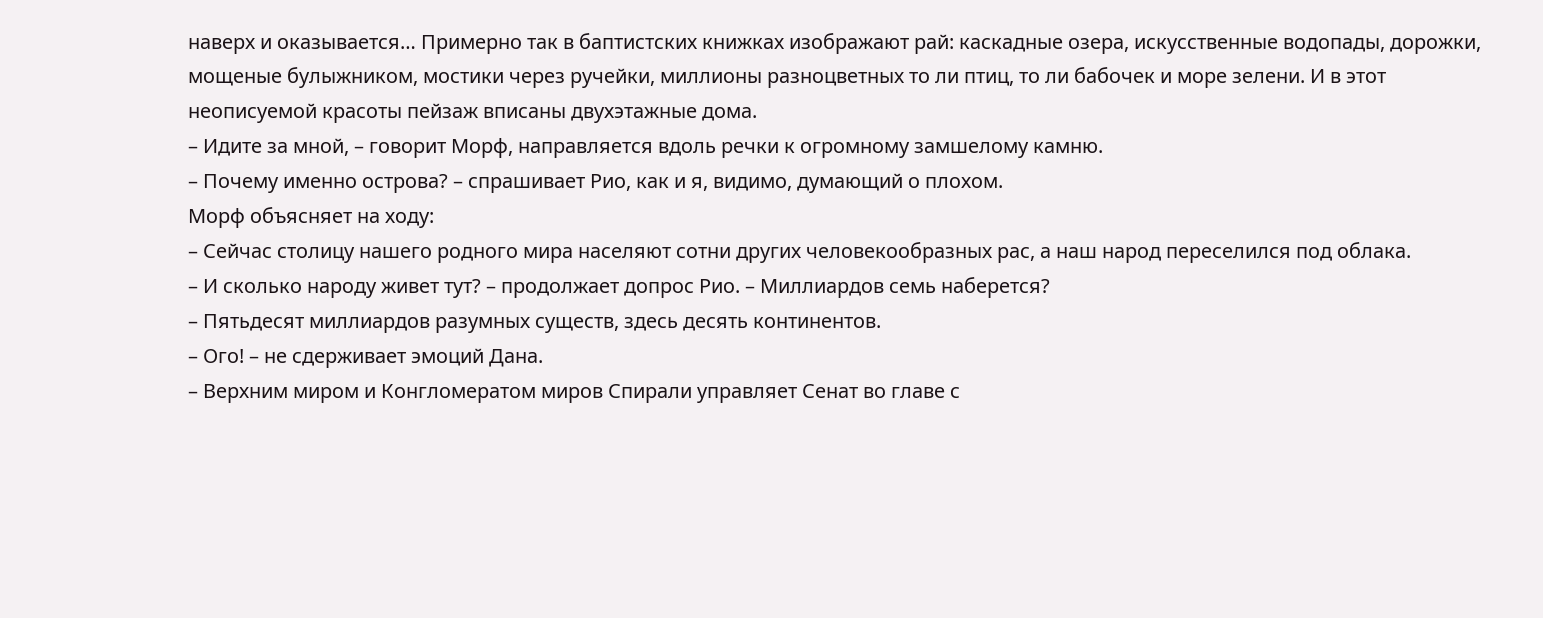наверх и оказывается… Примерно так в баптистских книжках изображают рай: каскадные озера, искусственные водопады, дорожки, мощеные булыжником, мостики через ручейки, миллионы разноцветных то ли птиц, то ли бабочек и море зелени. И в этот неописуемой красоты пейзаж вписаны двухэтажные дома.
– Идите за мной, – говорит Морф, направляется вдоль речки к огромному замшелому камню.
– Почему именно острова? – спрашивает Рио, как и я, видимо, думающий о плохом.
Морф объясняет на ходу:
– Сейчас столицу нашего родного мира населяют сотни других человекообразных рас, а наш народ переселился под облака.
– И сколько народу живет тут? – продолжает допрос Рио. – Миллиардов семь наберется?
– Пятьдесят миллиардов разумных существ, здесь десять континентов.
– Ого! – не сдерживает эмоций Дана.
– Верхним миром и Конгломератом миров Спирали управляет Сенат во главе с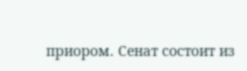приором. Сенат состоит из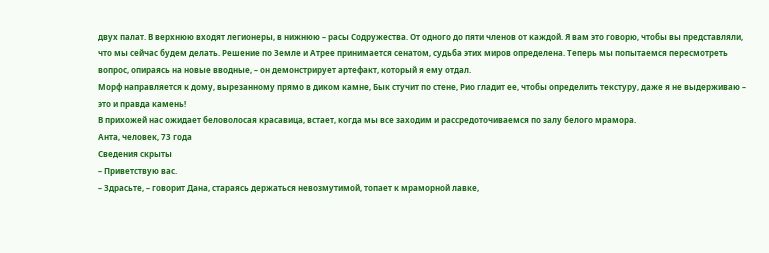двух палат. В верхнюю входят легионеры, в нижнюю – расы Содружества. От одного до пяти членов от каждой. Я вам это говорю, чтобы вы представляли, что мы сейчас будем делать. Решение по Земле и Атрее принимается сенатом, судьба этих миров определена. Теперь мы попытаемся пересмотреть вопрос, опираясь на новые вводные, – он демонстрирует артефакт, который я ему отдал.
Морф направляется к дому, вырезанному прямо в диком камне, Бык стучит по стене, Рио гладит ее, чтобы определить текстуру, даже я не выдерживаю – это и правда камень!
В прихожей нас ожидает беловолосая красавица, встает, когда мы все заходим и рассредоточиваемся по залу белого мрамора.
Анта, человек, 73 года
Сведения скрыты
– Приветствую вас.
– Здрасьте, – говорит Дана, стараясь держаться невозмутимой, топает к мраморной лавке,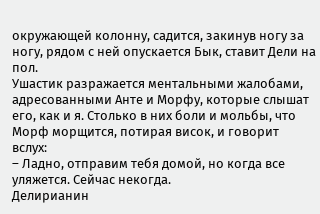окружающей колонну, садится, закинув ногу за ногу, рядом с ней опускается Бык, ставит Дели на пол.
Ушастик разражается ментальными жалобами, адресованными Анте и Морфу, которые слышат его, как и я. Столько в них боли и мольбы, что Морф морщится, потирая висок, и говорит вслух:
– Ладно, отправим тебя домой, но когда все уляжется. Сейчас некогда.
Делирианин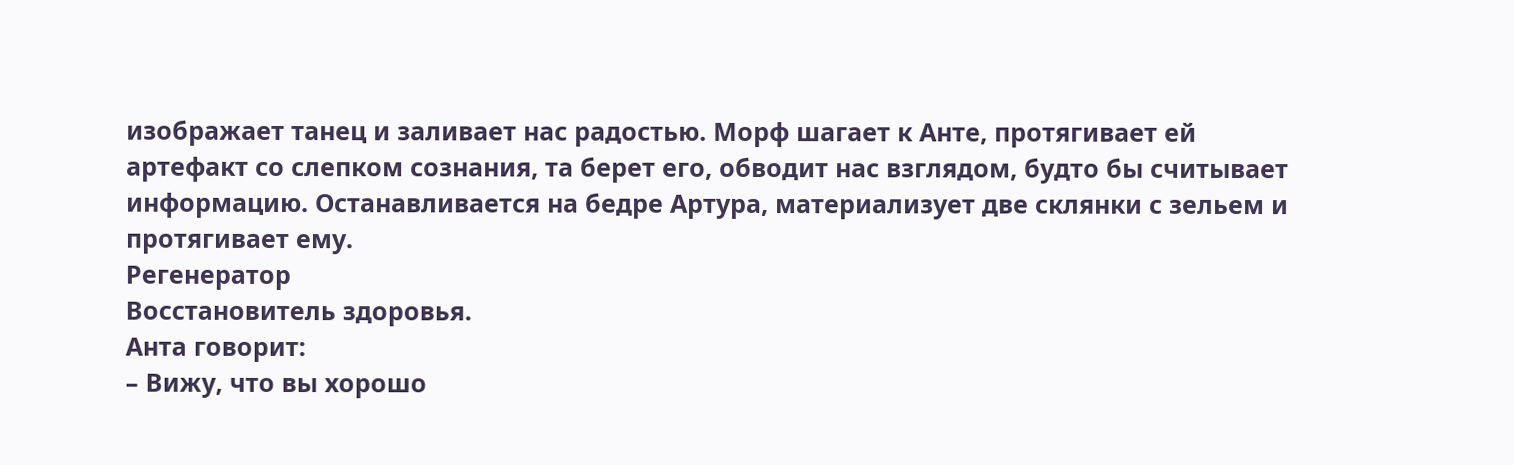изображает танец и заливает нас радостью. Морф шагает к Анте, протягивает ей артефакт со слепком сознания, та берет его, обводит нас взглядом, будто бы считывает информацию. Останавливается на бедре Артура, материализует две склянки с зельем и протягивает ему.
Регенератор
Восстановитель здоровья.
Анта говорит:
– Вижу, что вы хорошо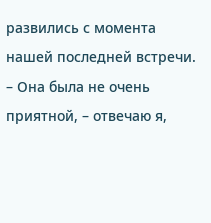развились с момента нашей последней встречи.
– Она была не очень приятной, – отвечаю я,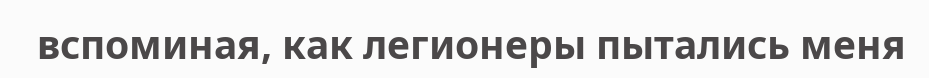вспоминая, как легионеры пытались меня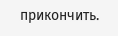прикончить.